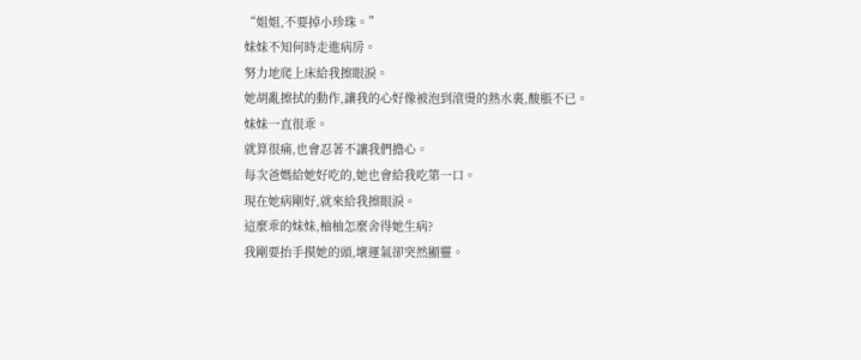“姐姐,不要掉小珍珠。”
妹妹不知何時走進病房。
努力地爬上床給我擦眼淚。
她胡亂擦拭的動作,讓我的心好像被泡到滾燙的熱水裏,酸脹不已。
妹妹一直很乖。
就算很痛,也會忍著不讓我們擔心。
每次爸媽給她好吃的,她也會給我吃第一口。
現在她病剛好,就來給我擦眼淚。
這麼乖的妹妹,柚柚怎麼舍得她生病?
我剛要抬手摸她的頭,壞運氣卻突然顯靈。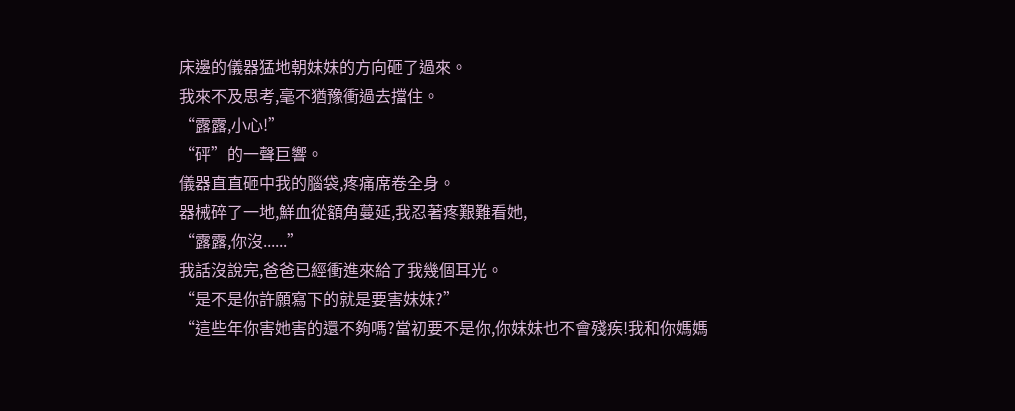床邊的儀器猛地朝妹妹的方向砸了過來。
我來不及思考,毫不猶豫衝過去擋住。
“露露,小心!”
“砰”的一聲巨響。
儀器直直砸中我的腦袋,疼痛席卷全身。
器械碎了一地,鮮血從額角蔓延,我忍著疼艱難看她,
“露露,你沒......”
我話沒說完,爸爸已經衝進來給了我幾個耳光。
“是不是你許願寫下的就是要害妹妹?”
“這些年你害她害的還不夠嗎?當初要不是你,你妹妹也不會殘疾!我和你媽媽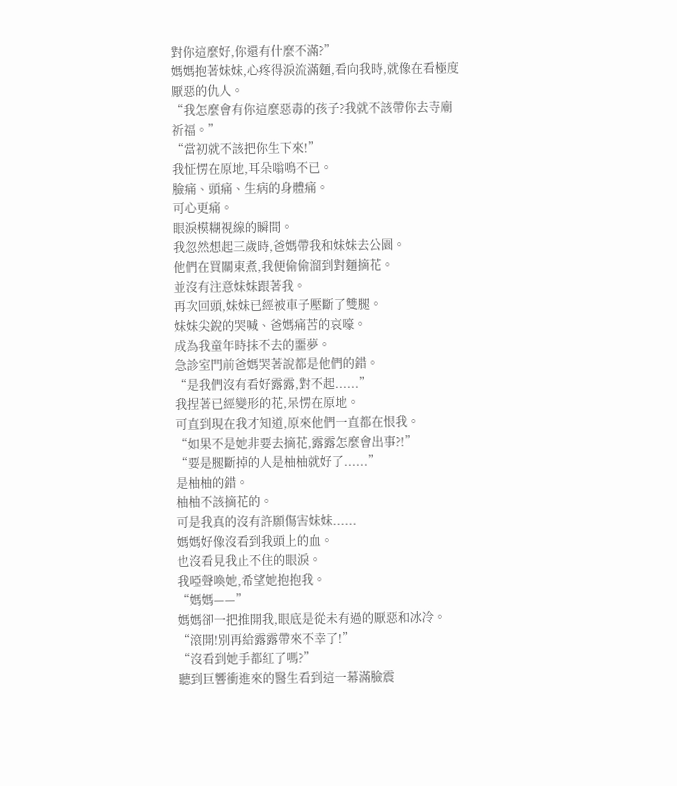對你這麼好,你還有什麼不滿?”
媽媽抱著妹妹,心疼得淚流滿麵,看向我時,就像在看極度厭惡的仇人。
“我怎麼會有你這麼惡毒的孩子?我就不該帶你去寺廟祈福。”
“當初就不該把你生下來!”
我怔愣在原地,耳朵嗡鳴不已。
臉痛、頭痛、生病的身體痛。
可心更痛。
眼淚模糊視線的瞬間。
我忽然想起三歲時,爸媽帶我和妹妹去公園。
他們在買關東煮,我便偷偷溜到對麵摘花。
並沒有注意妹妹跟著我。
再次回頭,妹妹已經被車子壓斷了雙腿。
妹妹尖銳的哭喊、爸媽痛苦的哀嚎。
成為我童年時抹不去的噩夢。
急診室門前爸媽哭著說都是他們的錯。
“是我們沒有看好露露,對不起......”
我捏著已經變形的花,呆愣在原地。
可直到現在我才知道,原來他們一直都在恨我。
“如果不是她非要去摘花,露露怎麼會出事?!”
“要是腿斷掉的人是柚柚就好了......”
是柚柚的錯。
柚柚不該摘花的。
可是我真的沒有許願傷害妹妹......
媽媽好像沒看到我頭上的血。
也沒看見我止不住的眼淚。
我啞聲喚她,希望她抱抱我。
“媽媽——”
媽媽卻一把推開我,眼底是從未有過的厭惡和冰冷。
“滾開!別再給露露帶來不幸了!”
“沒看到她手都紅了嗎?”
聽到巨響衝進來的醫生看到這一幕滿臉震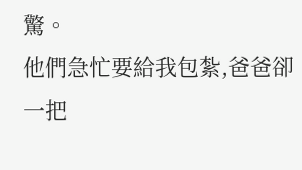驚。
他們急忙要給我包紮,爸爸卻一把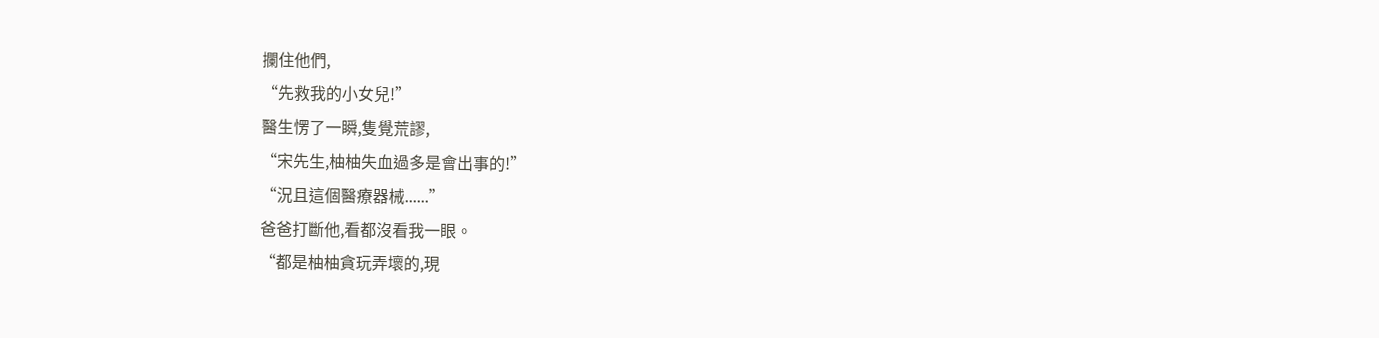攔住他們,
“先救我的小女兒!”
醫生愣了一瞬,隻覺荒謬,
“宋先生,柚柚失血過多是會出事的!”
“況且這個醫療器械......”
爸爸打斷他,看都沒看我一眼。
“都是柚柚貪玩弄壞的,現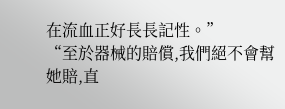在流血正好長長記性。”
“至於器械的賠償,我們絕不會幫她賠,直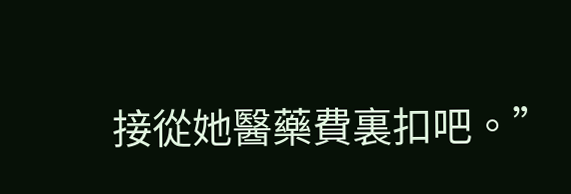接從她醫藥費裏扣吧。”